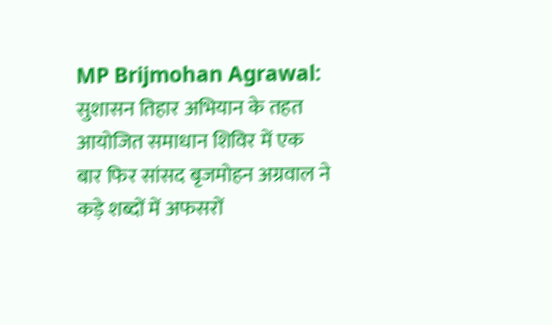MP Brijmohan Agrawal: सुशासन तिहार अभियान के तहत आयोजित समाधान शिविर में एक बार फिर सांसद बृजमोहन अग्रवाल ने कड़े शब्दों में अफसरों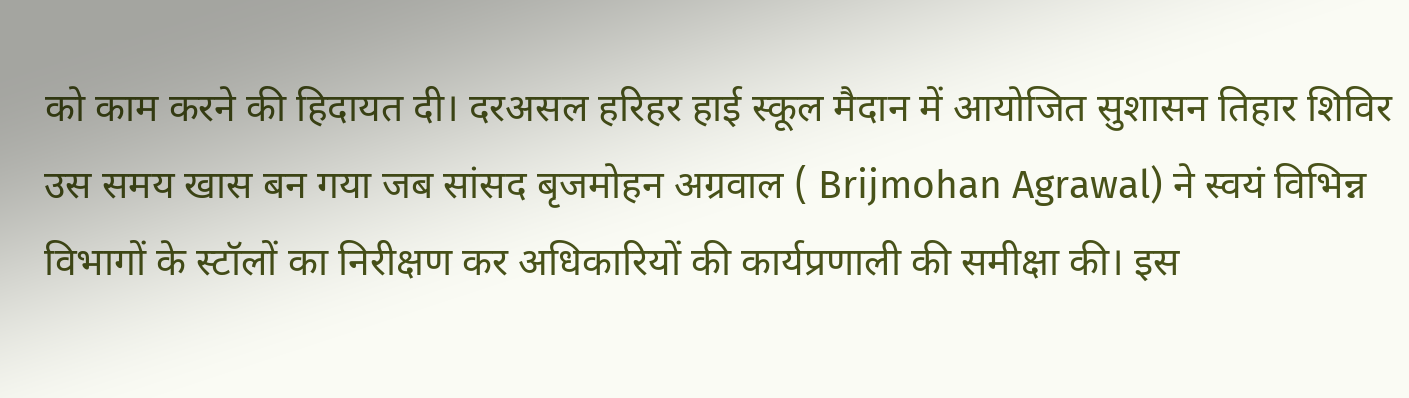को काम करने की हिदायत दी। दरअसल हरिहर हाई स्कूल मैदान में आयोजित सुशासन तिहार शिविर उस समय खास बन गया जब सांसद बृजमोहन अग्रवाल ( Brijmohan Agrawal) ने स्वयं विभिन्न विभागों के स्टॉलों का निरीक्षण कर अधिकारियों की कार्यप्रणाली की समीक्षा की। इस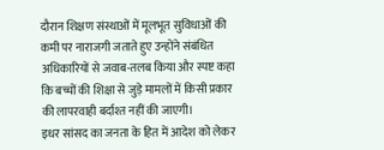दौरान शिक्षण संस्थाओं में मूलभूत सुविधाओं की कमी पर नाराजगी जताते हुए उन्होंने संबंधित अधिकारियों से जवाब-तलब किया और स्पष्ट कहा कि बच्चों की शिक्षा से जुड़े मामलों में किसी प्रकार की लापरवाही बर्दाश्त नहीं की जाएगी।
इधर सांसद का जनता के हित में आदेश को लेकर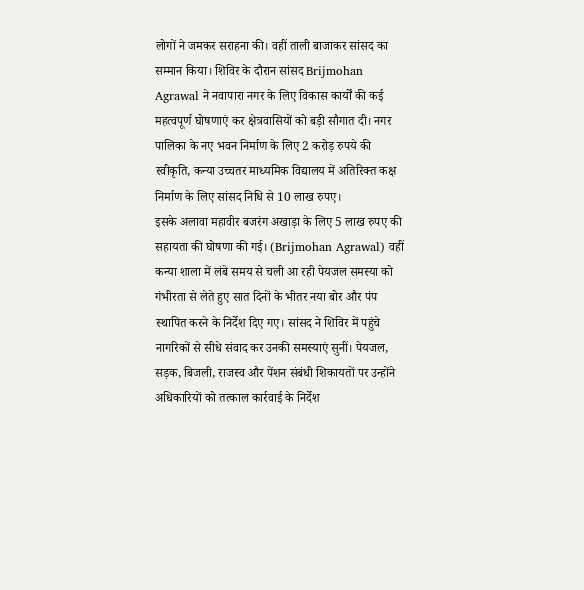लोगों ने जमकर सराहना की। वहीं ताली बाजाकर सांसद का सम्मान किया। शिविर के दौरान सांसद Brijmohan Agrawal ने नवापारा नगर के लिए विकास कार्यों की कई महत्वपूर्ण घोषणाएं कर क्षेत्रवासियों को बड़ी सौगात दी। नगर पालिका के नए भवन निर्माण के लिए 2 करोड़ रुपये की स्वीकृति, कन्या उच्चतर माध्यमिक विद्यालय में अतिरिक्त कक्ष निर्माण के लिए सांसद निधि से 10 लाख रुपए।
इसके अलावा महावीर बजरंग अखाड़ा के लिए 5 लाख रुपए की सहायता की घोषणा की गई। (Brijmohan Agrawal) वहीं कन्या शाला में लंबे समय से चली आ रही पेयजल समस्या को गंभीरता से लेते हुए सात दिनों के भीतर नया बोर और पंप स्थापित करने के निर्देश दिए गए। सांसद ने शिविर में पहुंचे नागरिकों से सीधे संवाद कर उनकी समस्याएं सुनीं। पेयजल, सड़क, बिजली, राजस्व और पेंशन संबंधी शिकायतों पर उन्होंने अधिकारियों को तत्काल कार्रवाई के निर्देश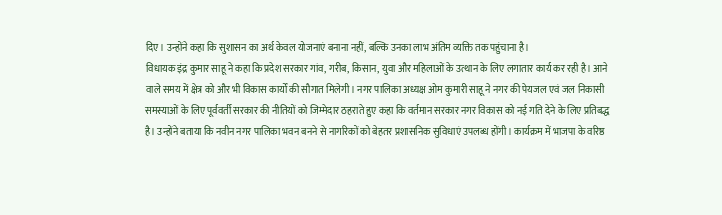दिए। उन्होंने कहा कि सुशासन का अर्थ केवल योजनाएं बनाना नहीं, बल्कि उनका लाभ अंतिम व्यक्ति तक पहुंचाना है।
विधायक इंद्र कुमार साहू ने कहा कि प्रदेश सरकार गांव, गरीब, किसान, युवा और महिलाओं के उत्थान के लिए लगातार कार्य कर रही है। आने वाले समय में क्षेत्र को और भी विकास कार्यों की सौगात मिलेगी। नगर पालिका अध्यक्ष ओम कुमारी साहू ने नगर की पेयजल एवं जल निकासी समस्याओं के लिए पूर्ववर्ती सरकार की नीतियों को जिम्मेदार ठहराते हुए कहा कि वर्तमान सरकार नगर विकास को नई गति देने के लिए प्रतिबद्ध है। उन्होंने बताया कि नवीन नगर पालिका भवन बनने से नागरिकों को बेहतर प्रशासनिक सुविधाएं उपलब्ध होंगी। कार्यक्रम में भाजपा के वरिष्ठ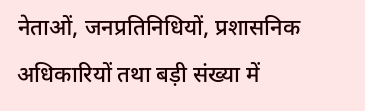नेताओं, जनप्रतिनिधियों, प्रशासनिक अधिकारियों तथा बड़ी संख्या में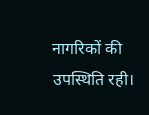नागरिकों की उपस्थिति रही।